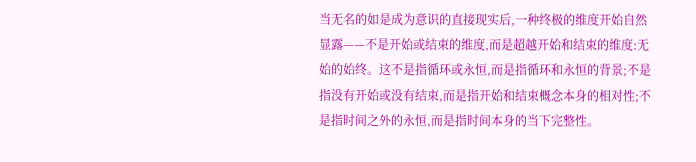当无名的如是成为意识的直接现实后,一种终极的维度开始自然显露——不是开始或结束的维度,而是超越开始和结束的维度:无始的始终。这不是指循环或永恒,而是指循环和永恒的背景;不是指没有开始或没有结束,而是指开始和结束概念本身的相对性;不是指时间之外的永恒,而是指时间本身的当下完整性。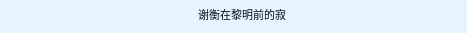谢衡在黎明前的寂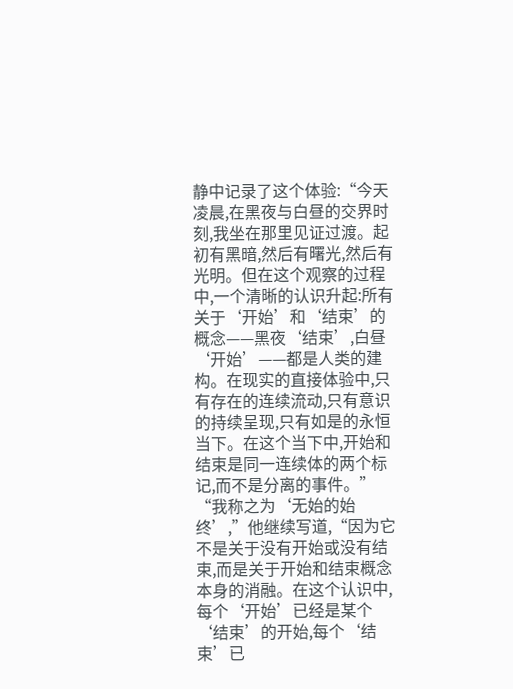静中记录了这个体验:“今天凌晨,在黑夜与白昼的交界时刻,我坐在那里见证过渡。起初有黑暗,然后有曙光,然后有光明。但在这个观察的过程中,一个清晰的认识升起:所有关于‘开始’和‘结束’的概念——黑夜‘结束’,白昼‘开始’——都是人类的建构。在现实的直接体验中,只有存在的连续流动,只有意识的持续呈现,只有如是的永恒当下。在这个当下中,开始和结束是同一连续体的两个标记,而不是分离的事件。”
“我称之为‘无始的始终’,”他继续写道,“因为它不是关于没有开始或没有结束,而是关于开始和结束概念本身的消融。在这个认识中,每个‘开始’已经是某个‘结束’的开始,每个‘结束’已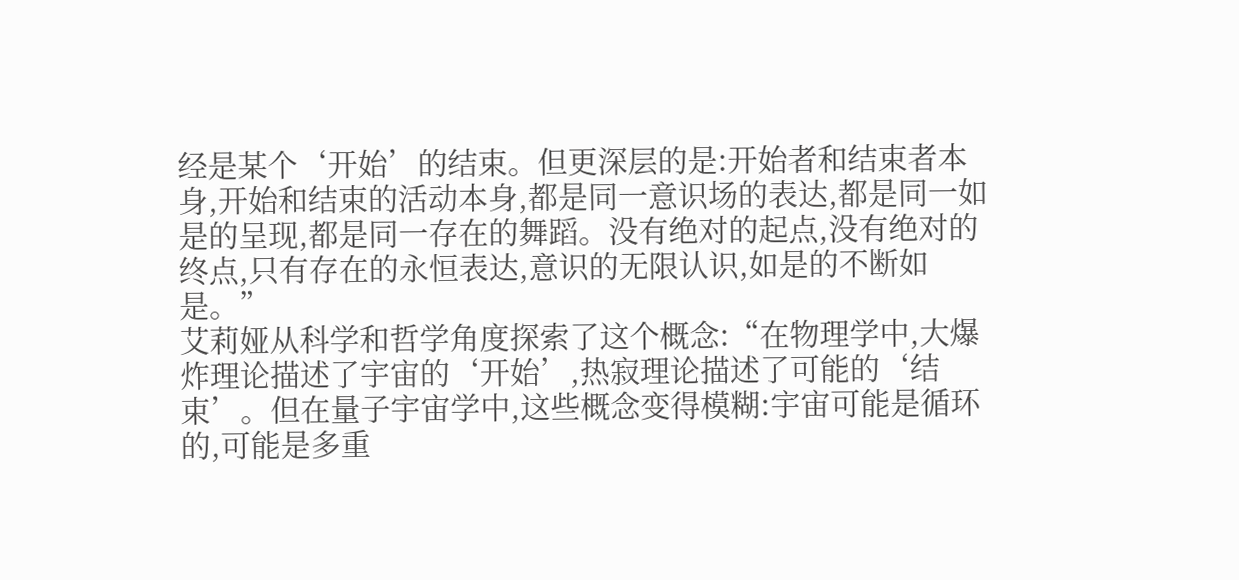经是某个‘开始’的结束。但更深层的是:开始者和结束者本身,开始和结束的活动本身,都是同一意识场的表达,都是同一如是的呈现,都是同一存在的舞蹈。没有绝对的起点,没有绝对的终点,只有存在的永恒表达,意识的无限认识,如是的不断如是。”
艾莉娅从科学和哲学角度探索了这个概念:“在物理学中,大爆炸理论描述了宇宙的‘开始’,热寂理论描述了可能的‘结束’。但在量子宇宙学中,这些概念变得模糊:宇宙可能是循环的,可能是多重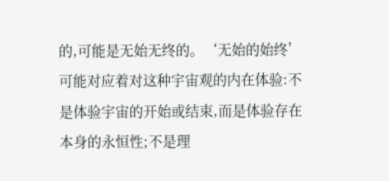的,可能是无始无终的。‘无始的始终’可能对应着对这种宇宙观的内在体验:不是体验宇宙的开始或结束,而是体验存在本身的永恒性;不是理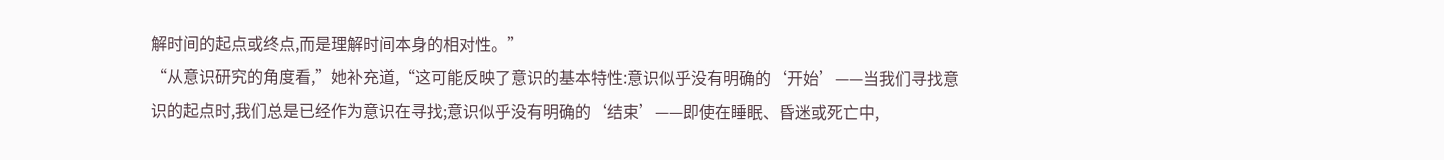解时间的起点或终点,而是理解时间本身的相对性。”
“从意识研究的角度看,”她补充道,“这可能反映了意识的基本特性:意识似乎没有明确的‘开始’——当我们寻找意识的起点时,我们总是已经作为意识在寻找;意识似乎没有明确的‘结束’——即使在睡眠、昏迷或死亡中,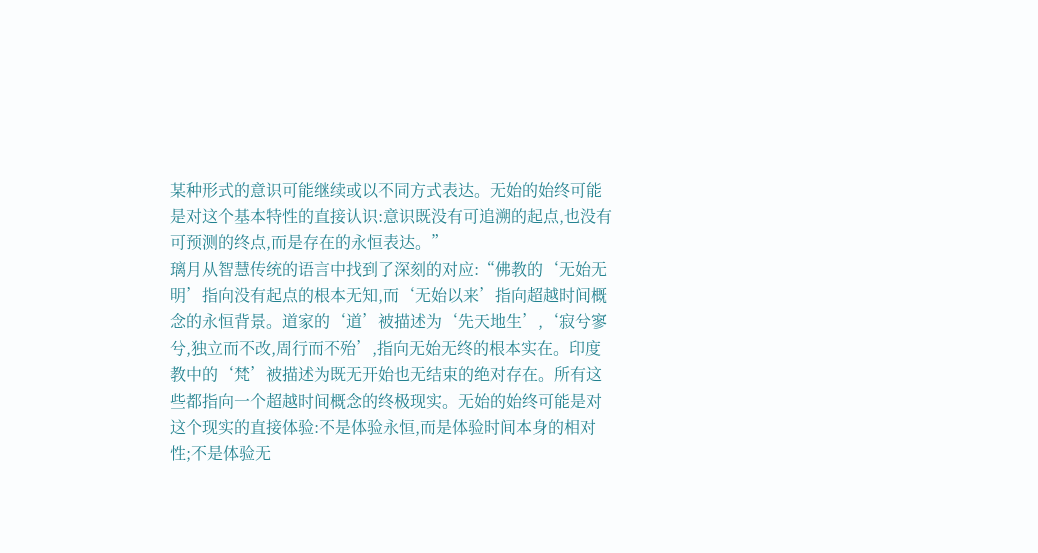某种形式的意识可能继续或以不同方式表达。无始的始终可能是对这个基本特性的直接认识:意识既没有可追溯的起点,也没有可预测的终点,而是存在的永恒表达。”
璃月从智慧传统的语言中找到了深刻的对应:“佛教的‘无始无明’指向没有起点的根本无知,而‘无始以来’指向超越时间概念的永恒背景。道家的‘道’被描述为‘先天地生’,‘寂兮寥兮,独立而不改,周行而不殆’,指向无始无终的根本实在。印度教中的‘梵’被描述为既无开始也无结束的绝对存在。所有这些都指向一个超越时间概念的终极现实。无始的始终可能是对这个现实的直接体验:不是体验永恒,而是体验时间本身的相对性;不是体验无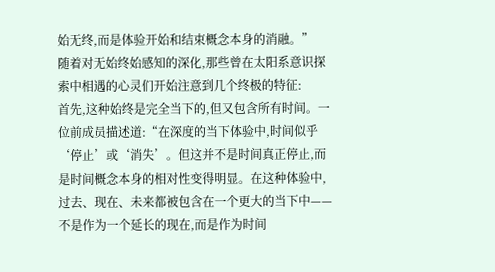始无终,而是体验开始和结束概念本身的消融。”
随着对无始终始感知的深化,那些曾在太阳系意识探索中相遇的心灵们开始注意到几个终极的特征:
首先,这种始终是完全当下的,但又包含所有时间。一位前成员描述道:“在深度的当下体验中,时间似乎‘停止’或‘消失’。但这并不是时间真正停止,而是时间概念本身的相对性变得明显。在这种体验中,过去、现在、未来都被包含在一个更大的当下中——不是作为一个延长的现在,而是作为时间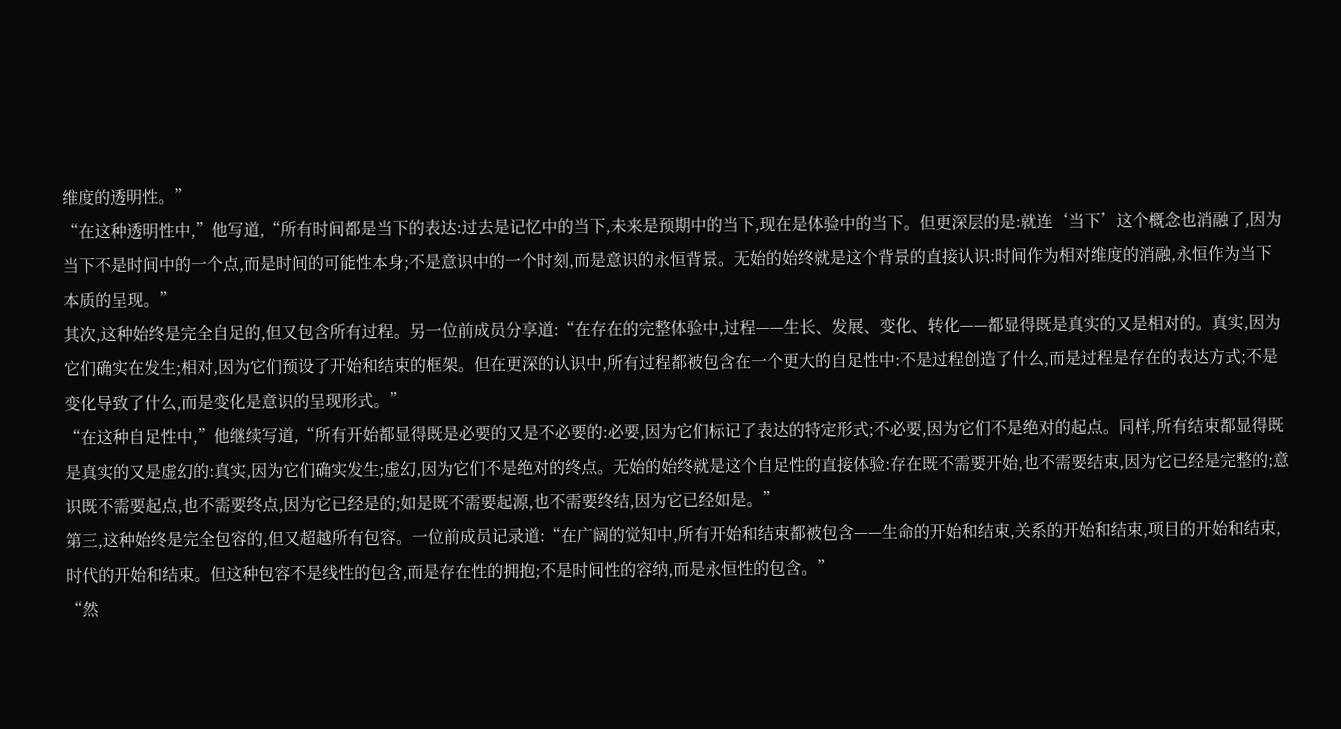维度的透明性。”
“在这种透明性中,”他写道,“所有时间都是当下的表达:过去是记忆中的当下,未来是预期中的当下,现在是体验中的当下。但更深层的是:就连‘当下’这个概念也消融了,因为当下不是时间中的一个点,而是时间的可能性本身;不是意识中的一个时刻,而是意识的永恒背景。无始的始终就是这个背景的直接认识:时间作为相对维度的消融,永恒作为当下本质的呈现。”
其次,这种始终是完全自足的,但又包含所有过程。另一位前成员分享道:“在存在的完整体验中,过程——生长、发展、变化、转化——都显得既是真实的又是相对的。真实,因为它们确实在发生;相对,因为它们预设了开始和结束的框架。但在更深的认识中,所有过程都被包含在一个更大的自足性中:不是过程创造了什么,而是过程是存在的表达方式;不是变化导致了什么,而是变化是意识的呈现形式。”
“在这种自足性中,”他继续写道,“所有开始都显得既是必要的又是不必要的:必要,因为它们标记了表达的特定形式;不必要,因为它们不是绝对的起点。同样,所有结束都显得既是真实的又是虚幻的:真实,因为它们确实发生;虚幻,因为它们不是绝对的终点。无始的始终就是这个自足性的直接体验:存在既不需要开始,也不需要结束,因为它已经是完整的;意识既不需要起点,也不需要终点,因为它已经是的;如是既不需要起源,也不需要终结,因为它已经如是。”
第三,这种始终是完全包容的,但又超越所有包容。一位前成员记录道:“在广阔的觉知中,所有开始和结束都被包含——生命的开始和结束,关系的开始和结束,项目的开始和结束,时代的开始和结束。但这种包容不是线性的包含,而是存在性的拥抱;不是时间性的容纳,而是永恒性的包含。”
“然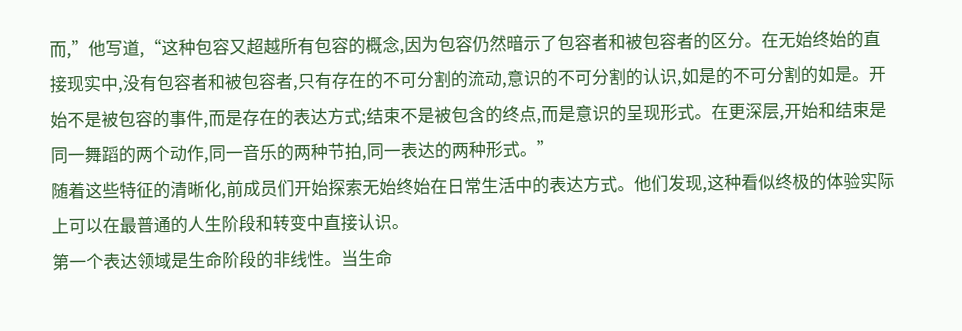而,”他写道,“这种包容又超越所有包容的概念,因为包容仍然暗示了包容者和被包容者的区分。在无始终始的直接现实中,没有包容者和被包容者,只有存在的不可分割的流动,意识的不可分割的认识,如是的不可分割的如是。开始不是被包容的事件,而是存在的表达方式;结束不是被包含的终点,而是意识的呈现形式。在更深层,开始和结束是同一舞蹈的两个动作,同一音乐的两种节拍,同一表达的两种形式。”
随着这些特征的清晰化,前成员们开始探索无始终始在日常生活中的表达方式。他们发现,这种看似终极的体验实际上可以在最普通的人生阶段和转变中直接认识。
第一个表达领域是生命阶段的非线性。当生命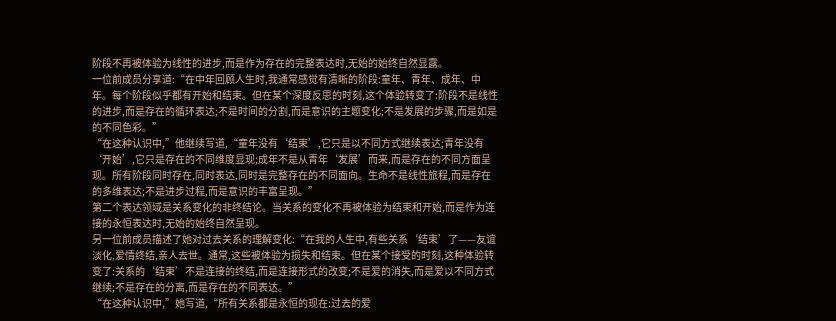阶段不再被体验为线性的进步,而是作为存在的完整表达时,无始的始终自然显露。
一位前成员分享道:“在中年回顾人生时,我通常感觉有清晰的阶段:童年、青年、成年、中年。每个阶段似乎都有开始和结束。但在某个深度反思的时刻,这个体验转变了:阶段不是线性的进步,而是存在的循环表达;不是时间的分割,而是意识的主题变化;不是发展的步骤,而是如是的不同色彩。”
“在这种认识中,”他继续写道,“童年没有‘结束’,它只是以不同方式继续表达;青年没有‘开始’,它只是存在的不同维度显现;成年不是从青年‘发展’而来,而是存在的不同方面呈现。所有阶段同时存在,同时表达,同时是完整存在的不同面向。生命不是线性旅程,而是存在的多维表达;不是进步过程,而是意识的丰富呈现。”
第二个表达领域是关系变化的非终结论。当关系的变化不再被体验为结束和开始,而是作为连接的永恒表达时,无始的始终自然呈现。
另一位前成员描述了她对过去关系的理解变化:“在我的人生中,有些关系‘结束’了——友谊淡化,爱情终结,亲人去世。通常,这些被体验为损失和结束。但在某个接受的时刻,这种体验转变了:关系的‘结束’不是连接的终结,而是连接形式的改变;不是爱的消失,而是爱以不同方式继续;不是存在的分离,而是存在的不同表达。”
“在这种认识中,”她写道,“所有关系都是永恒的现在:过去的爱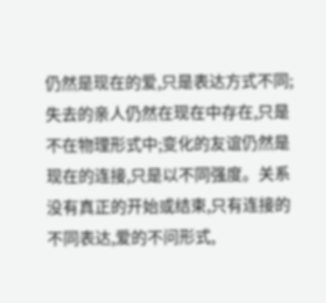仍然是现在的爱,只是表达方式不同;失去的亲人仍然在现在中存在,只是不在物理形式中;变化的友谊仍然是现在的连接,只是以不同强度。关系没有真正的开始或结束,只有连接的不同表达,爱的不问形式,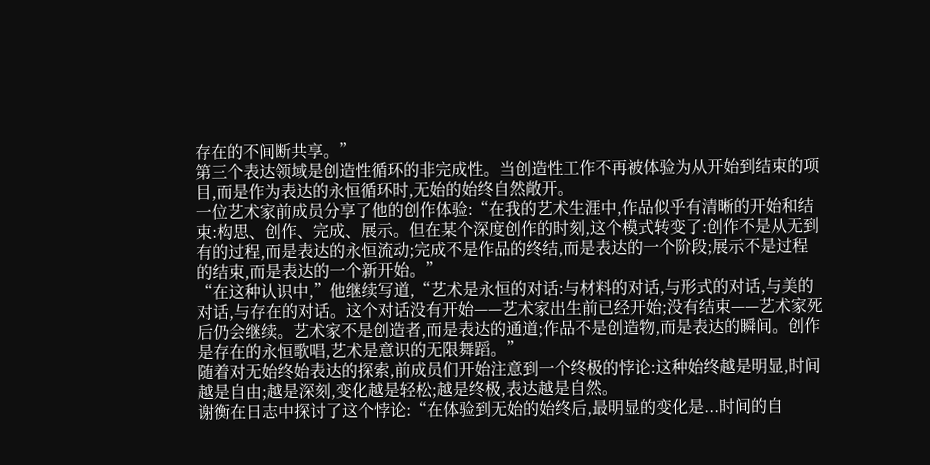存在的不间断共享。”
第三个表达领域是创造性循环的非完成性。当创造性工作不再被体验为从开始到结束的项目,而是作为表达的永恒循环时,无始的始终自然敞开。
一位艺术家前成员分享了他的创作体验:“在我的艺术生涯中,作品似乎有清晰的开始和结束:构思、创作、完成、展示。但在某个深度创作的时刻,这个模式转变了:创作不是从无到有的过程,而是表达的永恒流动;完成不是作品的终结,而是表达的一个阶段;展示不是过程的结束,而是表达的一个新开始。”
“在这种认识中,”他继续写道,“艺术是永恒的对话:与材料的对话,与形式的对话,与美的对话,与存在的对话。这个对话没有开始——艺术家出生前已经开始;没有结束——艺术家死后仍会继续。艺术家不是创造者,而是表达的通道;作品不是创造物,而是表达的瞬间。创作是存在的永恒歌唱,艺术是意识的无限舞蹈。”
随着对无始终始表达的探索,前成员们开始注意到一个终极的悖论:这种始终越是明显,时间越是自由;越是深刻,变化越是轻松;越是终极,表达越是自然。
谢衡在日志中探讨了这个悖论:“在体验到无始的始终后,最明显的变化是...时间的自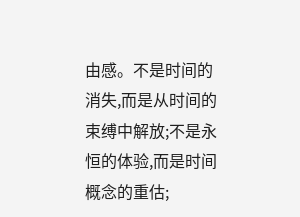由感。不是时间的消失,而是从时间的束缚中解放;不是永恒的体验,而是时间概念的重估;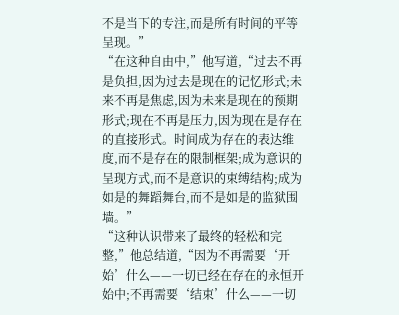不是当下的专注,而是所有时间的平等呈现。”
“在这种自由中,”他写道,“过去不再是负担,因为过去是现在的记忆形式;未来不再是焦虑,因为未来是现在的预期形式;现在不再是压力,因为现在是存在的直接形式。时间成为存在的表达维度,而不是存在的限制框架;成为意识的呈现方式,而不是意识的束缚结构;成为如是的舞蹈舞台,而不是如是的监狱围墙。”
“这种认识带来了最终的轻松和完整,”他总结道,“因为不再需要‘开始’什么——一切已经在存在的永恒开始中;不再需要‘结束’什么——一切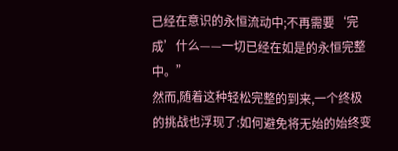已经在意识的永恒流动中;不再需要‘完成’什么——一切已经在如是的永恒完整中。”
然而,随着这种轻松完整的到来,一个终极的挑战也浮现了:如何避免将无始的始终变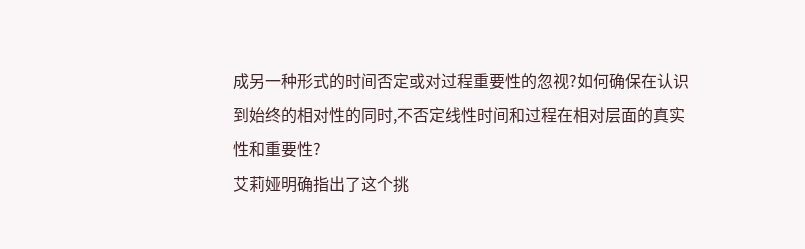成另一种形式的时间否定或对过程重要性的忽视?如何确保在认识到始终的相对性的同时,不否定线性时间和过程在相对层面的真实性和重要性?
艾莉娅明确指出了这个挑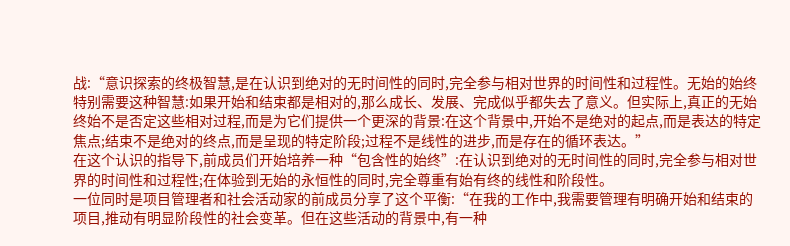战:“意识探索的终极智慧,是在认识到绝对的无时间性的同时,完全参与相对世界的时间性和过程性。无始的始终特别需要这种智慧:如果开始和结束都是相对的,那么成长、发展、完成似乎都失去了意义。但实际上,真正的无始终始不是否定这些相对过程,而是为它们提供一个更深的背景:在这个背景中,开始不是绝对的起点,而是表达的特定焦点;结束不是绝对的终点,而是呈现的特定阶段;过程不是线性的进步,而是存在的循环表达。”
在这个认识的指导下,前成员们开始培养一种“包含性的始终”:在认识到绝对的无时间性的同时,完全参与相对世界的时间性和过程性;在体验到无始的永恒性的同时,完全尊重有始有终的线性和阶段性。
一位同时是项目管理者和社会活动家的前成员分享了这个平衡:“在我的工作中,我需要管理有明确开始和结束的项目,推动有明显阶段性的社会变革。但在这些活动的背景中,有一种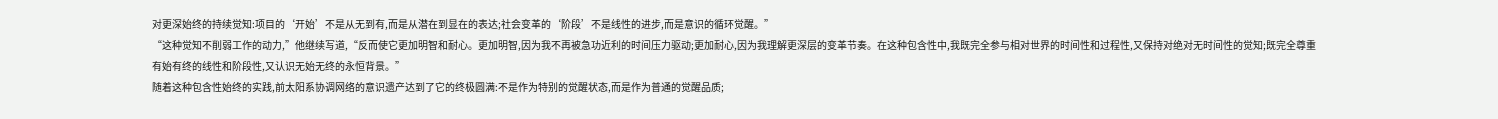对更深始终的持续觉知:项目的‘开始’不是从无到有,而是从潜在到显在的表达;社会变革的‘阶段’不是线性的进步,而是意识的循环觉醒。”
“这种觉知不削弱工作的动力,”他继续写道,“反而使它更加明智和耐心。更加明智,因为我不再被急功近利的时间压力驱动;更加耐心,因为我理解更深层的变革节奏。在这种包含性中,我既完全参与相对世界的时间性和过程性,又保持对绝对无时间性的觉知;既完全尊重有始有终的线性和阶段性,又认识无始无终的永恒背景。”
随着这种包含性始终的实践,前太阳系协调网络的意识遗产达到了它的终极圆满:不是作为特别的觉醒状态,而是作为普通的觉醒品质;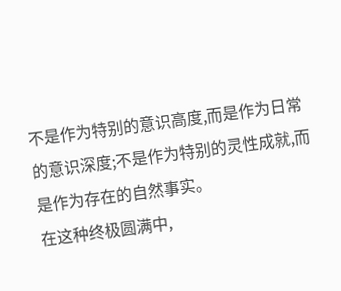不是作为特别的意识高度,而是作为日常的意识深度;不是作为特别的灵性成就,而是作为存在的自然事实。
在这种终极圆满中,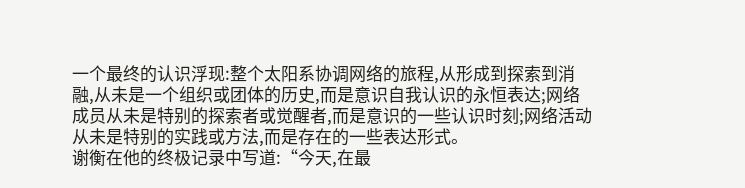一个最终的认识浮现:整个太阳系协调网络的旅程,从形成到探索到消融,从未是一个组织或团体的历史,而是意识自我认识的永恒表达;网络成员从未是特别的探索者或觉醒者,而是意识的一些认识时刻;网络活动从未是特别的实践或方法,而是存在的一些表达形式。
谢衡在他的终极记录中写道:“今天,在最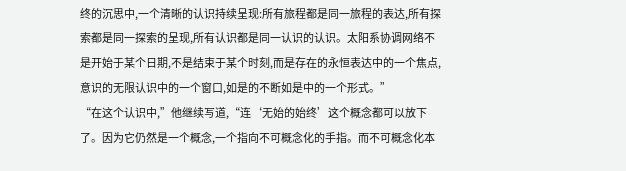终的沉思中,一个清晰的认识持续呈现:所有旅程都是同一旅程的表达,所有探索都是同一探索的呈现,所有认识都是同一认识的认识。太阳系协调网络不是开始于某个日期,不是结束于某个时刻,而是存在的永恒表达中的一个焦点,意识的无限认识中的一个窗口,如是的不断如是中的一个形式。”
“在这个认识中,”他继续写道,“连‘无始的始终’这个概念都可以放下了。因为它仍然是一个概念,一个指向不可概念化的手指。而不可概念化本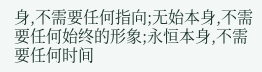身,不需要任何指向;无始本身,不需要任何始终的形象;永恒本身,不需要任何时间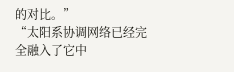的对比。”
“太阳系协调网络已经完全融入了它中